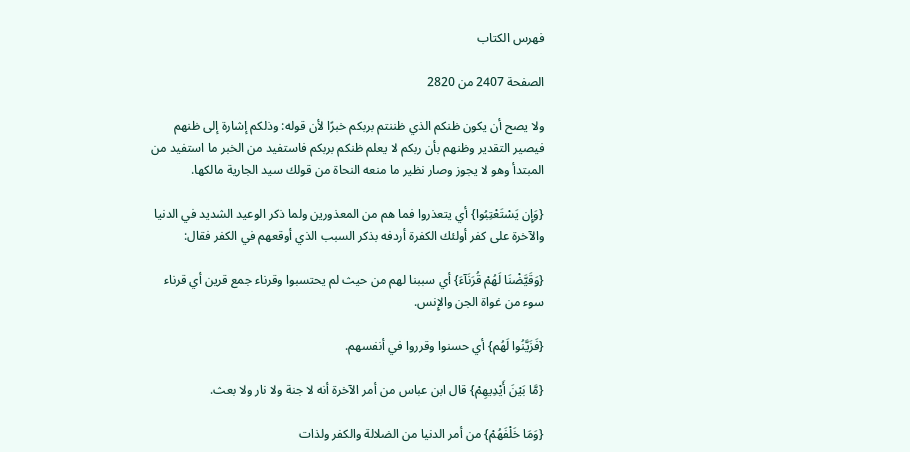فهرس الكتاب

الصفحة 2407 من 2820

ولا يصح أن يكون ظنكم الذي ظننتم بربكم خبرًا لأن قوله: وذلكم إشارة إلى ظنهم فيصير التقدير وظنهم بأن ربكم لا يعلم ظنكم بربكم فاستفيد من الخبر ما استفيد من المبتدأ وهو لا يجوز وصار نظير ما منعه النحاة من قولك سيد الجارية مالكها.

{وَإِن يَسْتَعْتِبُوا} أي يتعذروا فما هم من المعذورين ولما ذكر الوعيد الشديد في الدنيا والآخرة على كفر أولئك الكفرة أردفه بذكر السبب الذي أوقعهم في الكفر فقال:

{وَقَيَّضْنَا لَهُمْ قُرَنَآءَ} أي سببنا لهم من حيث لم يحتسبوا وقرناء جمع قرين أي قرناء سوء من غواة الجن والإِنس.

{فَزَيَّنُوا لَهُم} أي حسنوا وقرروا في أنفسهم.

{مَّا بَيْنَ أَيْدِيهِمْ} قال ابن عباس من أمر الآخرة أنه لا جنة ولا نار ولا بعث.

{وَمَا خَلْفَهُمْ} من أمر الدنيا من الضلالة والكفر ولذات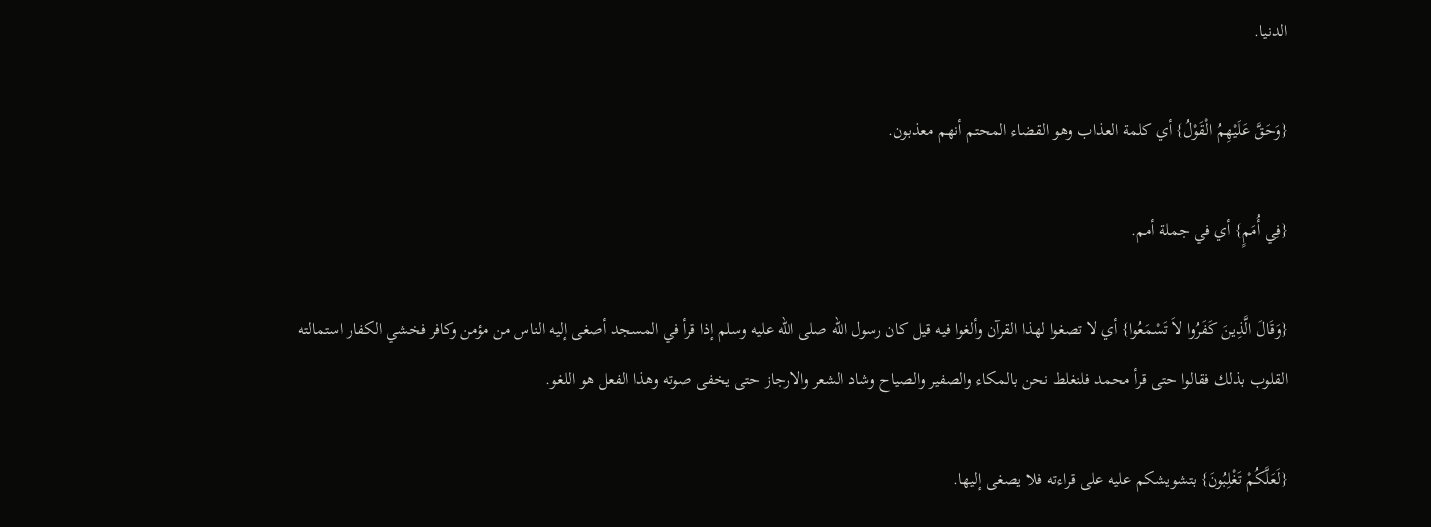الدنيا.

{وَحَقَّ عَلَيْهِمُ الْقَوْلُ} أي كلمة العذاب وهو القضاء المحتم أنهم معذبون.

{فِي أُمَمٍ} أي في جملة أمم.

{وَقَالَ الَّذِينَ كَفَرُوا لاَ تَسْمَعُوا} أي لا تصغوا لهذا القرآن وألغوا فيه قيل كان رسول الله صلى الله عليه وسلم إذا قرأ في المسجد أصغى إليه الناس من مؤمن وكافر فخشي الكفار استمالته القلوب بذلك فقالوا حتى قرأ محمد فلنغلط نحن بالمكاء والصفير والصياح وشاد الشعر والارجاز حتى يخفى صوته وهذا الفعل هو اللغو.

{لَعَلَّكُمْ تَغْلِبُونَ} بتشويشكم عليه على قراءته فلا يصغى إليها.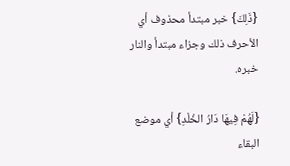{ذَلِكَ} خبر مبتدأ محذوف أي الأحرف ذلك وجزاء مبتدأ والنار خبره.

{لَهُمْ فِيهَا دَارُ الخُلْدِ} أي موضع البقاء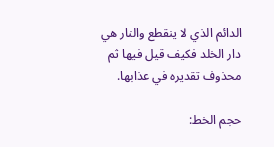الدائم الذي لا ينقطع والنار هي دار الخلد فكيف قيل فيها ثم محذوف تقديره في عذابها.

حجم الخط: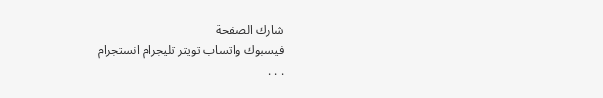شارك الصفحة
فيسبوك واتساب تويتر تليجرام انستجرام
. . .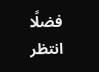فضلًا انتظر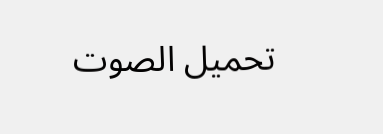تحميل الصوت